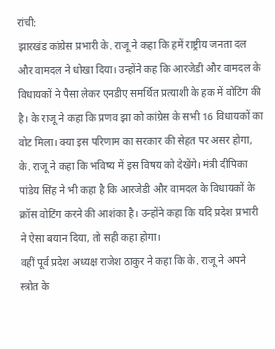रांची:
झारखंड कांग्रेस प्रभारी के. राजू ने कहा कि हमें राष्ट्रीय जनता दल और वामदल ने धोखा दिया। उन्होंने कह कि आरजेडी और वामदल के विधायकों ने पैसा लेकर एनडीए समर्थित प्रत्याशी के हक में वोटिंग की है। के राजू ने कहा कि प्रणव झा को कांग्रेस के सभी 16 विधायकों का वोट मिला। क्या इस परिणाम का सरकार की सेहत पर असर होगा, के. राजू ने कहा कि भविष्य में इस विषय को देखेंगे। मंत्री दीपिका पांडेय सिंह ने भी कहा है कि आरजेडी और वामदल के विधायकों के क्रॉस वोटिंग करने की आशंका है। उन्होंने कहा कि यदि प्रदेश प्रभारी ने ऐसा बयान दिया, तो सही कहा होगा।
वहीं पूर्व प्रदेश अध्यक्ष राजेश ठाकुर ने कहा कि के. राजू ने अपने स्त्रोत के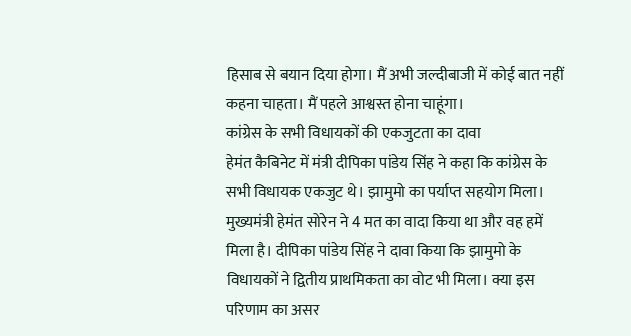हिसाब से बयान दिया होगा। मैं अभी जल्दीबाजी में कोई बात नहीं कहना चाहता। मैं पहले आश्वस्त होना चाहूंगा।
कांग्रेस के सभी विधायकों की एकजुटता का दावा
हेमंत कैबिनेट में मंत्री दीपिका पांडेय सिंह ने कहा कि कांग्रेस के सभी विधायक एकजुट थे। झामुमो का पर्याप्त सहयोग मिला। मुख्यमंत्री हेमंत सोरेन ने 4 मत का वादा किया था और वह हमें मिला है। दीपिका पांडेय सिंह ने दावा किया कि झामुमो के विधायकों ने द्वितीय प्राथमिकता का वोट भी मिला। क्या इस परिणाम का असर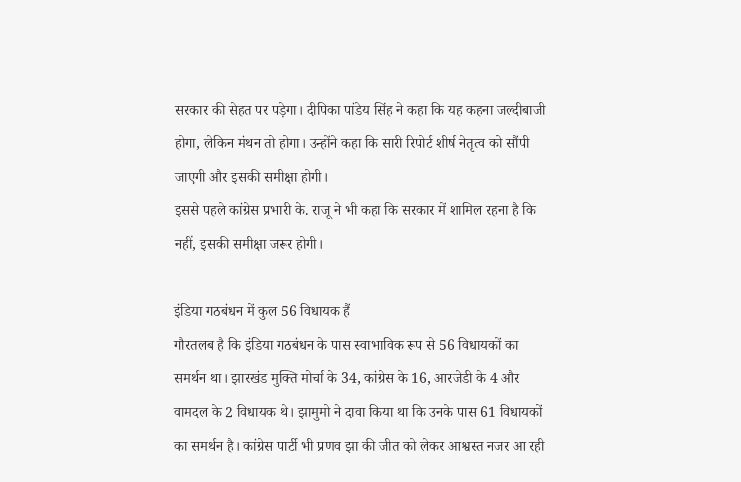सरकार की सेहत पर पड़ेगा। दीपिका पांडेय सिंह ने कहा कि यह कहना जल्दीबाजी होगा, लेकिन मंथन तो होगा। उन्होंने कहा कि सारी रिपोर्ट शीर्ष नेतृत्व को सौंपी जाएगी और इसकी समीक्षा होगी।
इससे पहले कांग्रेस प्रभारी के. राजू ने भी कहा कि सरकार में शामिल रहना है कि नहीं, इसकी समीक्षा जरूर होगी।

इंडिया गठबंधन में कुल 56 विधायक हैं
गौरतलब है कि इंडिया गठबंधन के पास स्वाभाविक रूप से 56 विधायकों का समर्थन था। झारखंड मुक्ति मोर्चा के 34, कांग्रेस के 16, आरजेडी के 4 और वामदल के 2 विधायक थे। झामुमो ने दावा किया था कि उनके पास 61 विधायकों का समर्थन है। कांग्रेस पार्टी भी प्रणव झा की जीत को लेकर आश्वस्त नजर आ रही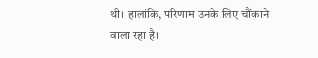थी। हालांकि, परिणाम उनके लिए चौंकाने वाला रहा है।